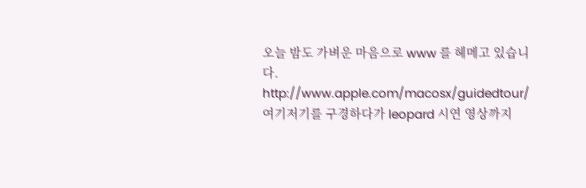오늘 밤도 가벼운 마음으로 www 를 헤메고 있습니다.
http://www.apple.com/macosx/guidedtour/
여기저기를 구경하다가 leopard 시연 영상까지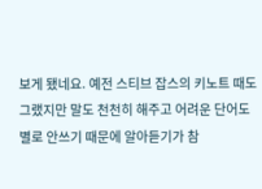보게 됐네요. 예전 스티브 잡스의 키노트 때도 그랬지만 말도 천천히 해주고 어려운 단어도 별로 안쓰기 때문에 알아듣기가 참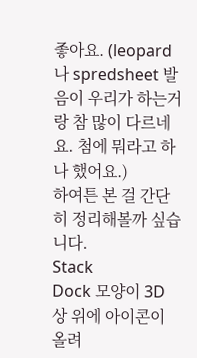좋아요. (leopard 나 spredsheet 발음이 우리가 하는거랑 참 많이 다르네요. 첨에 뭐라고 하나 했어요.)
하여튼 본 걸 간단히 정리해볼까 싶습니다.
Stack
Dock 모양이 3D 상 위에 아이콘이 올려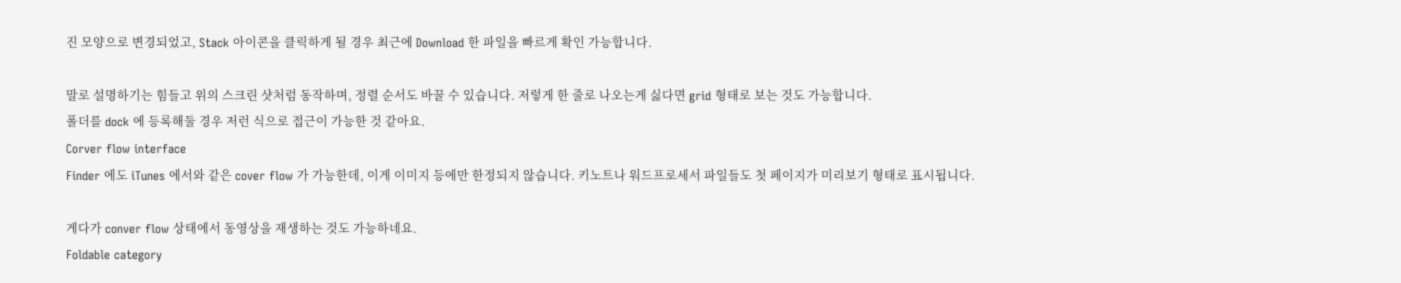진 모양으로 변경되었고, Stack 아이콘을 클릭하게 될 경우 최근에 Download 한 파일을 빠르게 확인 가능합니다.

말로 설명하기는 힘들고 위의 스크린 샷처럼 동작하며, 정렬 순서도 바꿀 수 있습니다. 저렇게 한 줄로 나오는게 싫다면 grid 형태로 보는 것도 가능합니다.
폴더를 dock 에 등록해둘 경우 저런 식으로 접근이 가능한 것 같아요.
Corver flow interface
Finder 에도 iTunes 에서와 같은 cover flow 가 가능한데, 이게 이미지 등에만 한정되지 않습니다. 키노트나 워드프로세서 파일들도 첫 페이지가 미리보기 형태로 표시됩니다.

게다가 conver flow 상태에서 동영상을 재생하는 것도 가능하네요.
Foldable category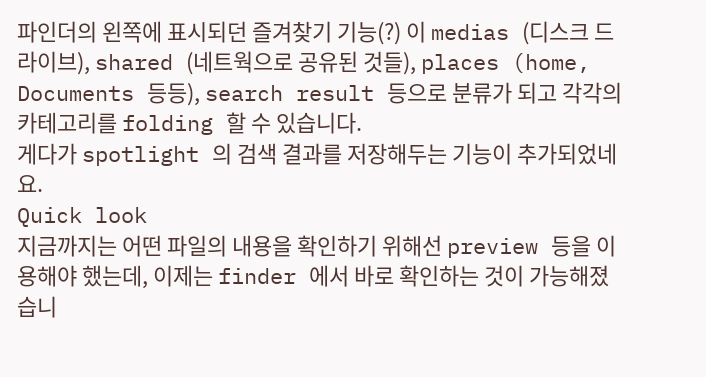파인더의 왼쪽에 표시되던 즐겨찾기 기능(?) 이 medias (디스크 드라이브), shared (네트웍으로 공유된 것들), places (home, Documents 등등), search result 등으로 분류가 되고 각각의 카테고리를 folding 할 수 있습니다.
게다가 spotlight 의 검색 결과를 저장해두는 기능이 추가되었네요.
Quick look
지금까지는 어떤 파일의 내용을 확인하기 위해선 preview 등을 이용해야 했는데, 이제는 finder 에서 바로 확인하는 것이 가능해졌습니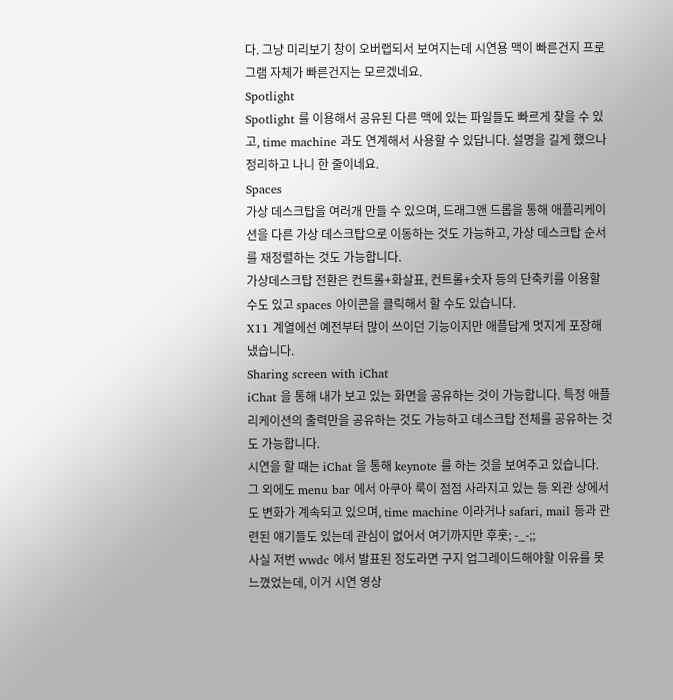다. 그냥 미리보기 창이 오버랩되서 보여지는데 시연용 맥이 빠른건지 프로그램 자체가 빠른건지는 모르겠네요.
Spotlight
Spotlight 를 이용해서 공유된 다른 맥에 있는 파일들도 빠르게 찾을 수 있고, time machine 과도 연계해서 사용할 수 있답니다. 설명을 길게 했으나 정리하고 나니 한 줄이네요.
Spaces
가상 데스크탑을 여러개 만들 수 있으며, 드래그앤 드롭을 통해 애플리케이션을 다른 가상 데스크탑으로 이동하는 것도 가능하고, 가상 데스크탑 순서를 재정렬하는 것도 가능합니다.
가상데스크탑 전환은 컨트롤+화살표, 컨트롤+숫자 등의 단축키를 이용할 수도 있고 spaces 아이콘을 클릭해서 할 수도 있습니다.
X11 계열에선 예전부터 많이 쓰이던 기능이지만 애플답게 멋지게 포장해냈습니다.
Sharing screen with iChat
iChat 을 통해 내가 보고 있는 화면을 공유하는 것이 가능합니다. 특정 애플리케이션의 출력만을 공유하는 것도 가능하고 데스크탑 전체를 공유하는 것도 가능합니다.
시연을 할 때는 iChat 을 통해 keynote 를 하는 것을 보여주고 있습니다.
그 외에도 menu bar 에서 아쿠아 룩이 점점 사라지고 있는 등 외관 상에서도 변화가 계속되고 있으며, time machine 이라거나 safari, mail 등과 관련된 얘기들도 있는데 관심이 없어서 여기까지만 후훗; -_-;;
사실 저번 wwdc 에서 발표된 정도라면 구지 업그레이드해야할 이유를 못느꼈었는데, 이거 시연 영상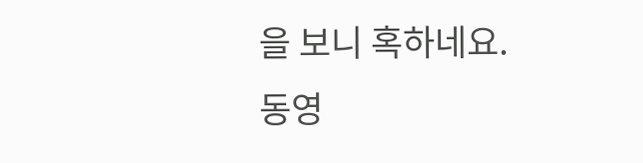을 보니 혹하네요.
동영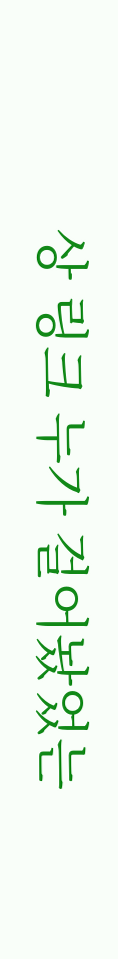상 링크 누가 걸어놨었는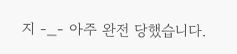지 -_- 아주 완전 당했습니다.